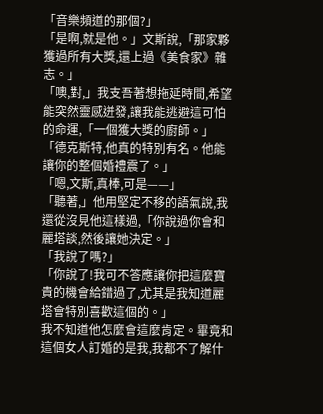「音樂頻道的那個?」
「是啊,就是他。」文斯說,「那家夥獲過所有大獎,還上過《美食家》雜志。」
「噢,對,」我支吾著想拖延時間,希望能突然靈感迸發,讓我能逃避這可怕的命運,「一個獲大獎的廚師。」
「德克斯特,他真的特別有名。他能讓你的整個婚禮震了。」
「嗯,文斯,真棒,可是——」
「聽著,」他用堅定不移的語氣說,我還從沒見他這樣過,「你說過你會和麗塔談,然後讓她決定。」
「我說了嗎?」
「你說了!我可不答應讓你把這麼寶貴的機會給錯過了,尤其是我知道麗塔會特別喜歡這個的。」
我不知道他怎麼會這麼肯定。畢竟和這個女人訂婚的是我,我都不了解什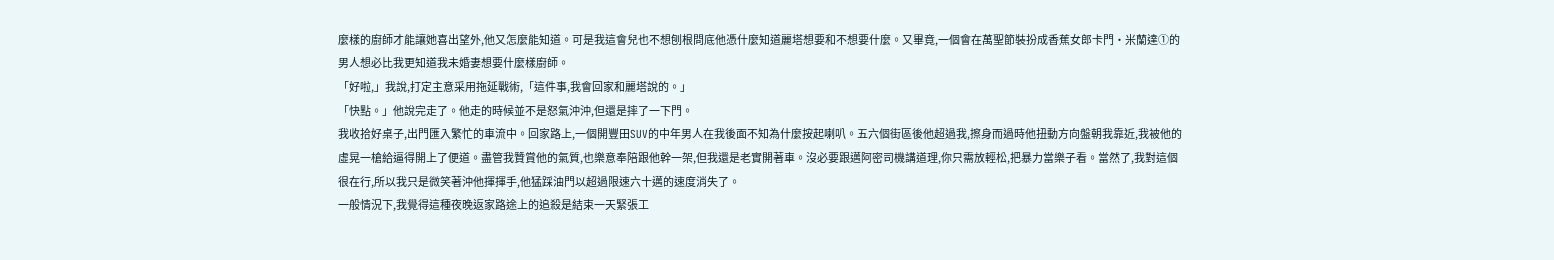麼樣的廚師才能讓她喜出望外,他又怎麼能知道。可是我這會兒也不想刨根問底他憑什麼知道麗塔想要和不想要什麼。又畢竟,一個會在萬聖節裝扮成香蕉女郎卡門·米蘭達①的男人想必比我更知道我未婚妻想要什麼樣廚師。
「好啦,」我說,打定主意采用拖延戰術,「這件事,我會回家和麗塔說的。」
「快點。」他說完走了。他走的時候並不是怒氣沖沖,但還是摔了一下門。
我收拾好桌子,出門匯入繁忙的車流中。回家路上,一個開豐田SUV的中年男人在我後面不知為什麼按起喇叭。五六個街區後他超過我,擦身而過時他扭動方向盤朝我靠近,我被他的虛晃一槍給逼得開上了便道。盡管我贊賞他的氣質,也樂意奉陪跟他幹一架,但我還是老實開著車。沒必要跟邁阿密司機講道理,你只需放輕松,把暴力當樂子看。當然了,我對這個很在行,所以我只是微笑著沖他揮揮手,他猛踩油門以超過限速六十邁的速度消失了。
一般情況下,我覺得這種夜晚返家路途上的追殺是結束一天緊張工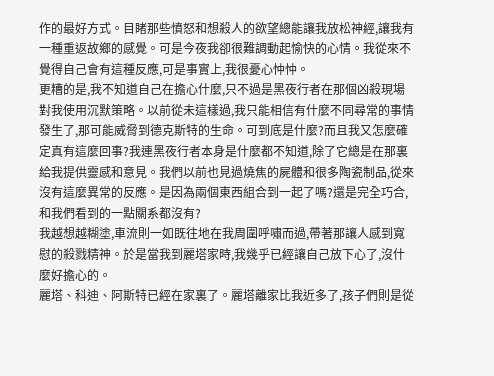作的最好方式。目睹那些憤怒和想殺人的欲望總能讓我放松神經,讓我有一種重返故鄉的感覺。可是今夜我卻很難調動起愉快的心情。我從來不覺得自己會有這種反應,可是事實上,我很憂心忡忡。
更糟的是,我不知道自己在擔心什麼,只不過是黑夜行者在那個凶殺現場對我使用沉默策略。以前從未這樣過,我只能相信有什麼不同尋常的事情發生了,那可能威脅到德克斯特的生命。可到底是什麼?而且我又怎麼確定真有這麼回事?我連黑夜行者本身是什麼都不知道,除了它總是在那裏給我提供靈感和意見。我們以前也見過燒焦的屍體和很多陶瓷制品,從來沒有這麼異常的反應。是因為兩個東西組合到一起了嗎?還是完全巧合,和我們看到的一點關系都沒有?
我越想越糊塗,車流則一如既往地在我周圍呼嘯而過,帶著那讓人感到寬慰的殺戮精神。於是當我到麗塔家時,我幾乎已經讓自己放下心了,沒什麼好擔心的。
麗塔、科迪、阿斯特已經在家裏了。麗塔離家比我近多了,孩子們則是從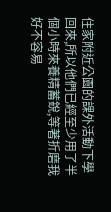住家附近公園的課外活動下學回來,所以他們已經至少用了半個小時來養精蓄銳,等著折磨我好不容易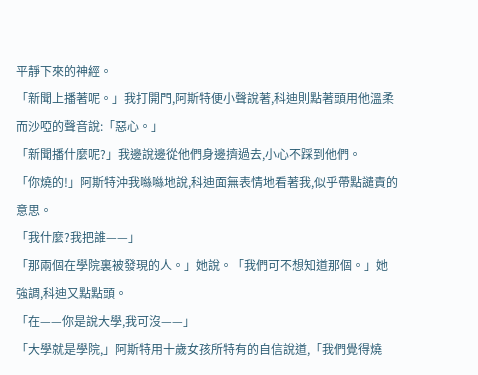平靜下來的神經。
「新聞上播著呢。」我打開門,阿斯特便小聲說著,科迪則點著頭用他溫柔而沙啞的聲音說:「惡心。」
「新聞播什麼呢?」我邊說邊從他們身邊擠過去,小心不踩到他們。
「你燒的!」阿斯特沖我噝噝地說,科迪面無表情地看著我,似乎帶點譴責的意思。
「我什麼?我把誰——」
「那兩個在學院裏被發現的人。」她說。「我們可不想知道那個。」她強調,科迪又點點頭。
「在——你是說大學,我可沒——」
「大學就是學院,」阿斯特用十歲女孩所特有的自信說道,「我們覺得燒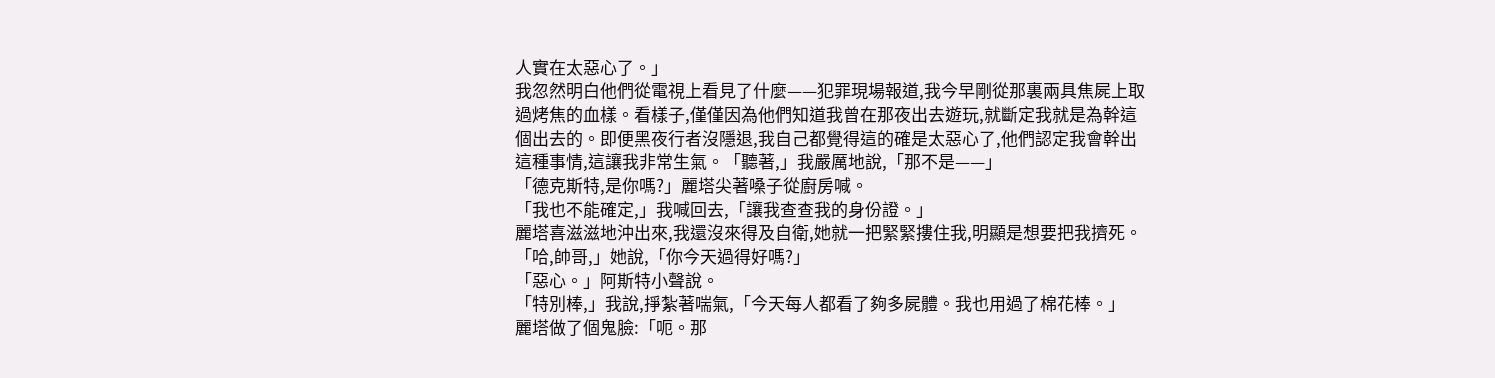人實在太惡心了。」
我忽然明白他們從電視上看見了什麼——犯罪現場報道,我今早剛從那裏兩具焦屍上取過烤焦的血樣。看樣子,僅僅因為他們知道我曾在那夜出去遊玩,就斷定我就是為幹這個出去的。即便黑夜行者沒隱退,我自己都覺得這的確是太惡心了,他們認定我會幹出這種事情,這讓我非常生氣。「聽著,」我嚴厲地說,「那不是——」
「德克斯特,是你嗎?」麗塔尖著嗓子從廚房喊。
「我也不能確定,」我喊回去,「讓我查查我的身份證。」
麗塔喜滋滋地沖出來,我還沒來得及自衛,她就一把緊緊摟住我,明顯是想要把我擠死。「哈,帥哥,」她說,「你今天過得好嗎?」
「惡心。」阿斯特小聲說。
「特別棒,」我說,掙紮著喘氣,「今天每人都看了夠多屍體。我也用過了棉花棒。」
麗塔做了個鬼臉:「呃。那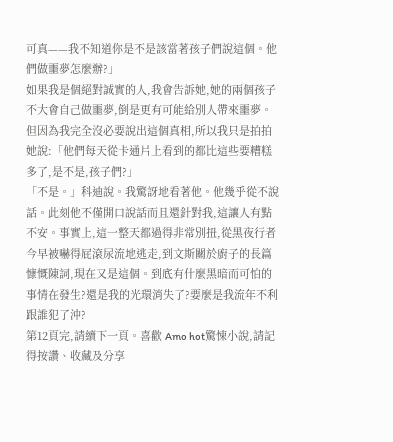可真——我不知道你是不是該當著孩子們說這個。他們做噩夢怎麼辦?」
如果我是個絕對誠實的人,我會告訴她,她的兩個孩子不大會自己做噩夢,倒是更有可能給別人帶來噩夢。但因為我完全沒必要說出這個真相,所以我只是拍拍她說:「他們每天從卡通片上看到的都比這些要糟糕多了,是不是,孩子們?」
「不是。」科迪說。我驚訝地看著他。他幾乎從不說話。此刻他不僅開口說話而且還針對我,這讓人有點不安。事實上,這一整天都過得非常別扭,從黑夜行者今早被嚇得屁滾尿流地逃走,到文斯關於廚子的長篇慷慨陳詞,現在又是這個。到底有什麼黑暗而可怕的事情在發生?還是我的光環消失了?要麼是我流年不利跟誰犯了沖?
第12頁完,請續下一頁。喜歡 Amo hot驚悚小說,請記得按讚、收藏及分享